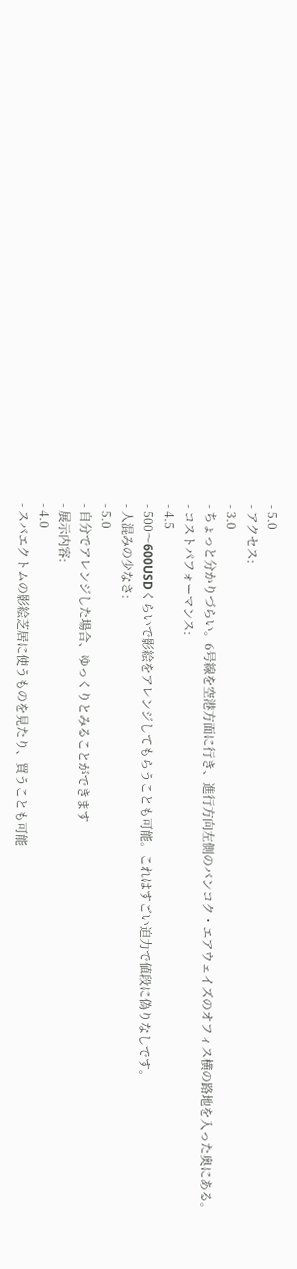- 5.0
- アクセス:
- 3.0
- ちょっと分かりづらい。6号線を空港方面に行き、進行方向左側のバンコク・エアウェイズのオフィス横の路地を入った奥にある。
- コストパフォーマンス:
- 4.5
- 500〜600USDくらいで影絵をアレンジしてもらうことも可能。これはすごい迫力で値段に偽りなしです。
- 人混みの少なさ:
- 5.0
- 自分でアレンジした場合、ゆっくりとみることができます
- 展示内容:
- 4.0
- スバエクトムの影絵芝居に使うものを見たり、買うことも可能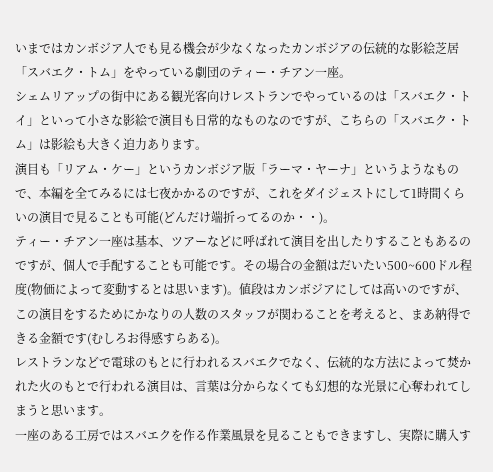いまではカンボジア人でも見る機会が少なくなったカンボジアの伝統的な影絵芝居「スバエク・トム」をやっている劇団のティー・チアン一座。
シェムリアップの街中にある観光客向けレストランでやっているのは「スバエク・トイ」といって小さな影絵で演目も日常的なものなのですが、こちらの「スバエク・トム」は影絵も大きく迫力あります。
演目も「リアム・ケー」というカンボジア版「ラーマ・ヤーナ」というようなもので、本編を全てみるには七夜かかるのですが、これをダイジェストにして1時間くらいの演目で見ることも可能(どんだけ端折ってるのか・・)。
ティー・チアン一座は基本、ツアーなどに呼ばれて演目を出したりすることもあるのですが、個人で手配することも可能です。その場合の金額はだいたい500~600ドル程度(物価によって変動するとは思います)。値段はカンボジアにしては高いのですが、この演目をするためにかなりの人数のスタッフが関わることを考えると、まあ納得できる金額です(むしろお得感すらある)。
レストランなどで電球のもとに行われるスバエクでなく、伝統的な方法によって焚かれた火のもとで行われる演目は、言葉は分からなくても幻想的な光景に心奪われてしまうと思います。
一座のある工房ではスバエクを作る作業風景を見ることもできますし、実際に購入す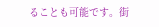ることも可能です。街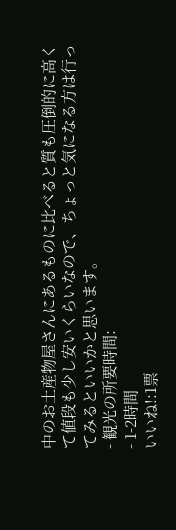中のお土産物屋さんにあるものに比べると質も圧倒的に高くて値段も少し安いくらいなので、ちょっと気になる方は行ってみるといいかと思います。
- 観光の所要時間:
- 1-2時間
いいね!:1票